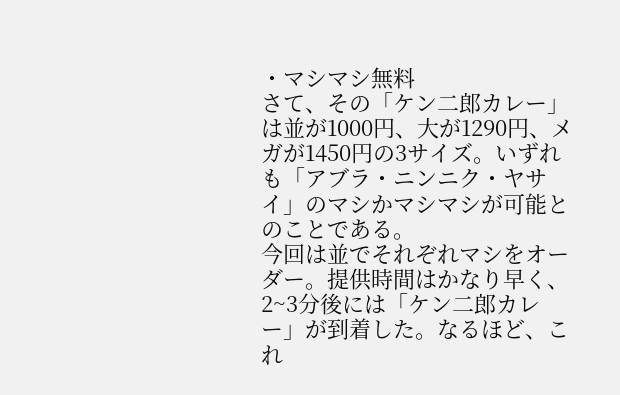・マシマシ無料
さて、その「ケン二郎カレー」は並が1000円、大が1290円、メガが1450円の3サイズ。いずれも「アブラ・ニンニク・ヤサイ」のマシかマシマシが可能とのことである。
今回は並でそれぞれマシをオーダー。提供時間はかなり早く、2~3分後には「ケン二郎カレー」が到着した。なるほど、これ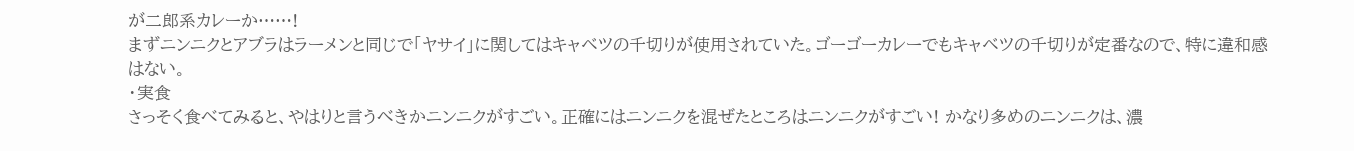が二郎系カレーか……!
まずニンニクとアブラはラーメンと同じで「ヤサイ」に関してはキャベツの千切りが使用されていた。ゴーゴーカレーでもキャベツの千切りが定番なので、特に違和感はない。
・実食
さっそく食べてみると、やはりと言うべきかニンニクがすごい。正確にはニンニクを混ぜたところはニンニクがすごい! かなり多めのニンニクは、濃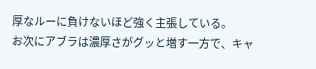厚なルーに負けないほど強く主張している。
お次にアブラは濃厚さがグッと増す一方で、キャ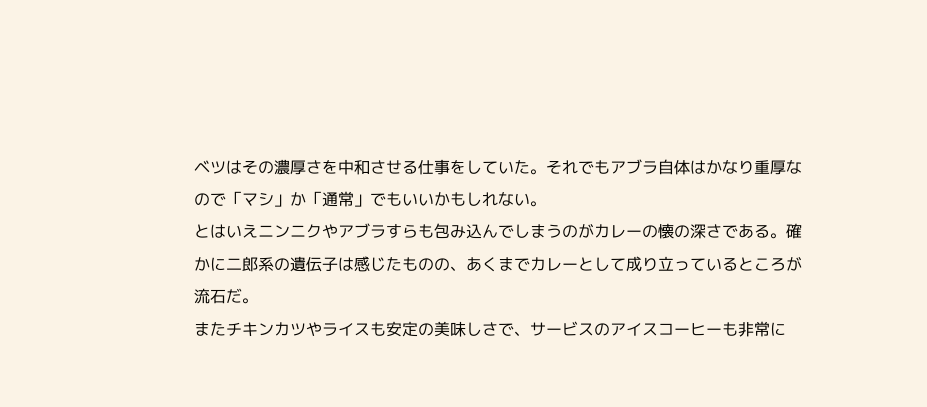ベツはその濃厚さを中和させる仕事をしていた。それでもアブラ自体はかなり重厚なので「マシ」か「通常」でもいいかもしれない。
とはいえニンニクやアブラすらも包み込んでしまうのがカレーの懐の深さである。確かに二郎系の遺伝子は感じたものの、あくまでカレーとして成り立っているところが流石だ。
またチキンカツやライスも安定の美味しさで、サービスのアイスコーヒーも非常に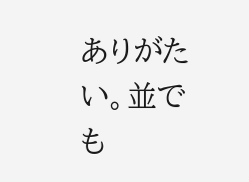ありがたい。並でも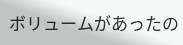ボリュームがあったの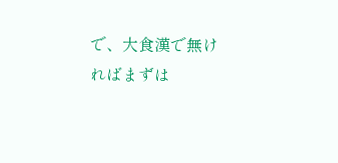で、大食漢で無ければまずは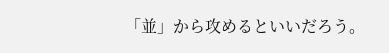「並」から攻めるといいだろう。